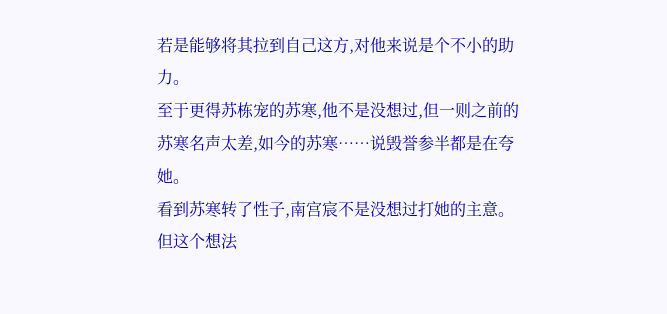若是能够将其拉到自己这方,对他来说是个不小的助力。
至于更得苏栋宠的苏寒,他不是没想过,但一则之前的苏寒名声太差,如今的苏寒……说毁誉参半都是在夸她。
看到苏寒转了性子,南宫宸不是没想过打她的主意。但这个想法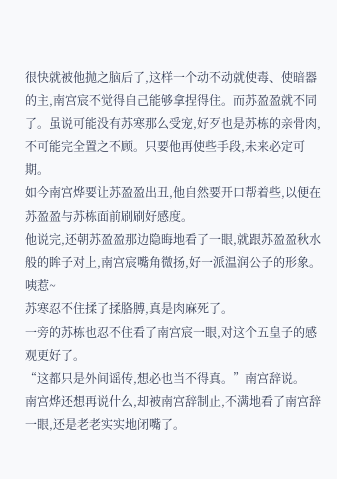很快就被他抛之脑后了,这样一个动不动就使毒、使暗器的主,南宫宸不觉得自己能够拿捏得住。而苏盈盈就不同了。虽说可能没有苏寒那么受宠,好歹也是苏栋的亲骨肉,不可能完全置之不顾。只要他再使些手段,未来必定可期。
如今南宫烨要让苏盈盈出丑,他自然要开口帮着些,以便在苏盈盈与苏栋面前刷刷好感度。
他说完,还朝苏盈盈那边隐晦地看了一眼,就跟苏盈盈秋水般的眸子对上,南宫宸嘴角微扬,好一派温润公子的形象。
咦惹~
苏寒忍不住揉了揉胳膊,真是肉麻死了。
一旁的苏栋也忍不住看了南宫宸一眼,对这个五皇子的感观更好了。
“这都只是外间谣传,想必也当不得真。”南宫辞说。
南宫烨还想再说什么,却被南宫辞制止,不满地看了南宫辞一眼,还是老老实实地闭嘴了。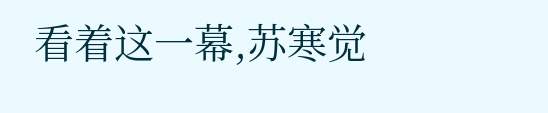看着这一幕,苏寒觉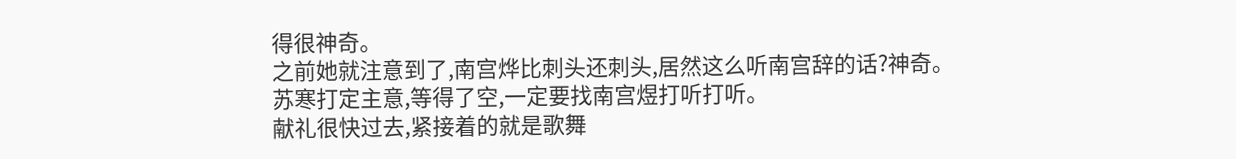得很神奇。
之前她就注意到了,南宫烨比刺头还刺头,居然这么听南宫辞的话?神奇。
苏寒打定主意,等得了空,一定要找南宫煜打听打听。
献礼很快过去,紧接着的就是歌舞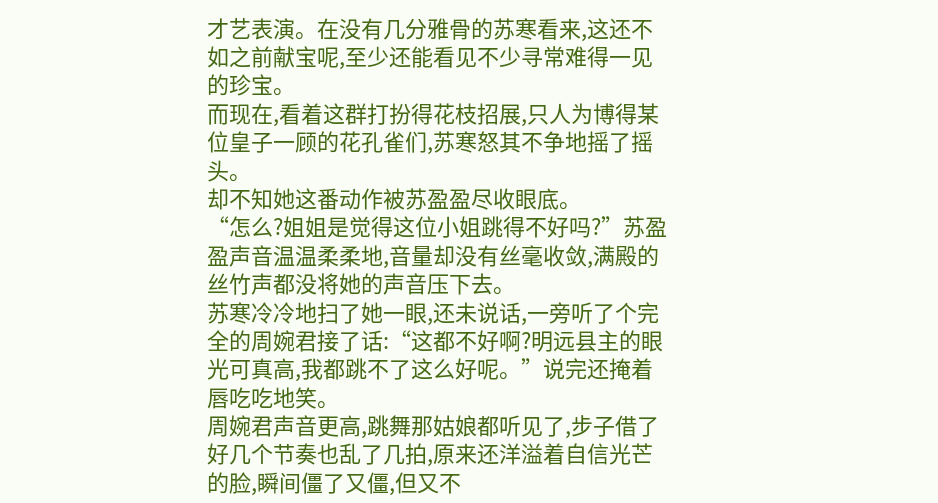才艺表演。在没有几分雅骨的苏寒看来,这还不如之前献宝呢,至少还能看见不少寻常难得一见的珍宝。
而现在,看着这群打扮得花枝招展,只人为博得某位皇子一顾的花孔雀们,苏寒怒其不争地摇了摇头。
却不知她这番动作被苏盈盈尽收眼底。
“怎么?姐姐是觉得这位小姐跳得不好吗?”苏盈盈声音温温柔柔地,音量却没有丝毫收敛,满殿的丝竹声都没将她的声音压下去。
苏寒冷冷地扫了她一眼,还未说话,一旁听了个完全的周婉君接了话:“这都不好啊?明远县主的眼光可真高,我都跳不了这么好呢。”说完还掩着唇吃吃地笑。
周婉君声音更高,跳舞那姑娘都听见了,步子借了好几个节奏也乱了几拍,原来还洋溢着自信光芒的脸,瞬间僵了又僵,但又不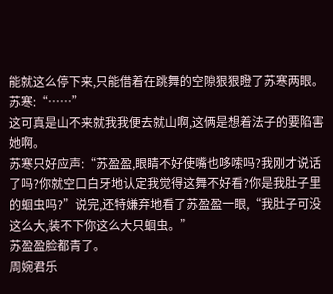能就这么停下来,只能借着在跳舞的空隙狠狠瞪了苏寒两眼。
苏寒:“……”
这可真是山不来就我我便去就山啊,这俩是想着法子的要陷害她啊。
苏寒只好应声:“苏盈盈,眼睛不好使嘴也哆嗦吗?我刚才说话了吗?你就空口白牙地认定我觉得这舞不好看?你是我肚子里的蛔虫吗?”说完,还特嫌弃地看了苏盈盈一眼,“我肚子可没这么大,装不下你这么大只蛔虫。”
苏盈盈脸都青了。
周婉君乐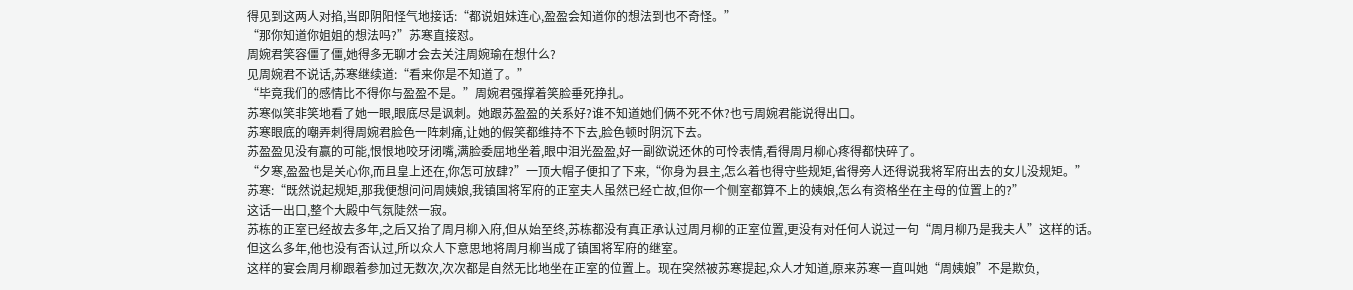得见到这两人对掐,当即阴阳怪气地接话:“都说姐妹连心,盈盈会知道你的想法到也不奇怪。”
“那你知道你姐姐的想法吗?”苏寒直接怼。
周婉君笑容僵了僵,她得多无聊才会去关注周婉瑜在想什么?
见周婉君不说话,苏寒继续道:“看来你是不知道了。”
“毕竟我们的感情比不得你与盈盈不是。”周婉君强撑着笑脸垂死挣扎。
苏寒似笑非笑地看了她一眼,眼底尽是讽刺。她跟苏盈盈的关系好?谁不知道她们俩不死不休?也亏周婉君能说得出口。
苏寒眼底的嘲弄刺得周婉君脸色一阵刺痛,让她的假笑都维持不下去,脸色顿时阴沉下去。
苏盈盈见没有赢的可能,恨恨地咬牙闭嘴,满脸委屈地坐着,眼中泪光盈盈,好一副欲说还休的可怜表情,看得周月柳心疼得都快碎了。
“夕寒,盈盈也是关心你,而且皇上还在,你怎可放肆?”一顶大帽子便扣了下来,“你身为县主,怎么着也得守些规矩,省得旁人还得说我将军府出去的女儿没规矩。”
苏寒:“既然说起规矩,那我便想问问周姨娘,我镇国将军府的正室夫人虽然已经亡故,但你一个侧室都算不上的姨娘,怎么有资格坐在主母的位置上的?”
这话一出口,整个大殿中气氛陡然一寂。
苏栋的正室已经故去多年,之后又抬了周月柳入府,但从始至终,苏栋都没有真正承认过周月柳的正室位置,更没有对任何人说过一句“周月柳乃是我夫人”这样的话。
但这么多年,他也没有否认过,所以众人下意思地将周月柳当成了镇国将军府的继室。
这样的宴会周月柳跟着参加过无数次,次次都是自然无比地坐在正室的位置上。现在突然被苏寒提起,众人才知道,原来苏寒一直叫她“周姨娘”不是欺负,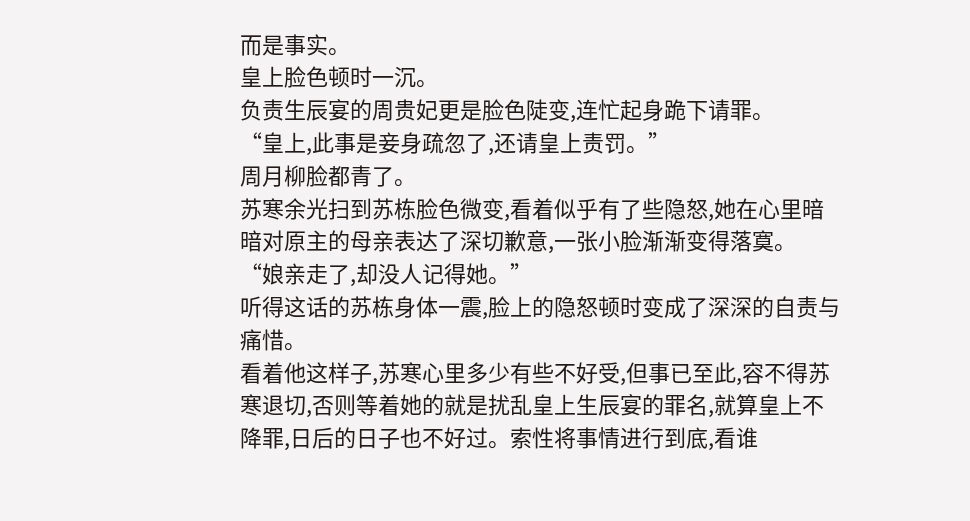而是事实。
皇上脸色顿时一沉。
负责生辰宴的周贵妃更是脸色陡变,连忙起身跪下请罪。
“皇上,此事是妾身疏忽了,还请皇上责罚。”
周月柳脸都青了。
苏寒余光扫到苏栋脸色微变,看着似乎有了些隐怒,她在心里暗暗对原主的母亲表达了深切歉意,一张小脸渐渐变得落寞。
“娘亲走了,却没人记得她。”
听得这话的苏栋身体一震,脸上的隐怒顿时变成了深深的自责与痛惜。
看着他这样子,苏寒心里多少有些不好受,但事已至此,容不得苏寒退切,否则等着她的就是扰乱皇上生辰宴的罪名,就算皇上不降罪,日后的日子也不好过。索性将事情进行到底,看谁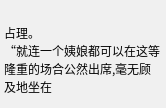占理。
“就连一个姨娘都可以在这等隆重的场合公然出席,毫无顾及地坐在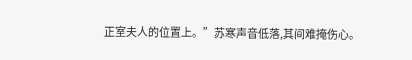正室夫人的位置上。”苏寒声音低落,其间难掩伤心。